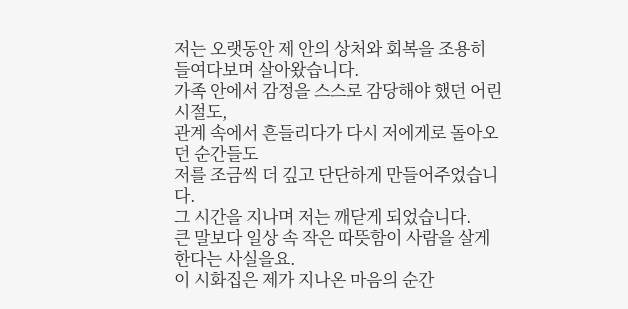저는 오랫동안 제 안의 상처와 회복을 조용히
들여다보며 살아왔습니다.
가족 안에서 감정을 스스로 감당해야 했던 어린 시절도,
관계 속에서 흔들리다가 다시 저에게로 돌아오던 순간들도
저를 조금씩 더 깊고 단단하게 만들어주었습니다.
그 시간을 지나며 저는 깨닫게 되었습니다.
큰 말보다 일상 속 작은 따뜻함이 사람을 살게 한다는 사실을요.
이 시화집은 제가 지나온 마음의 순간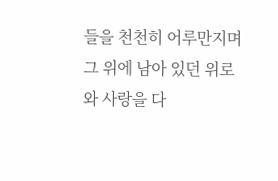들을 천천히 어루만지며
그 위에 남아 있던 위로와 사랑을 다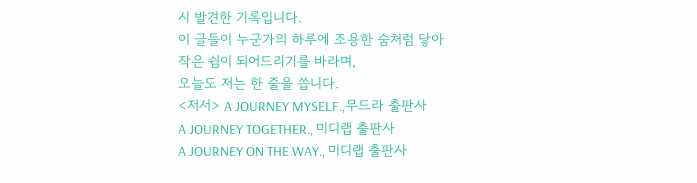시 발견한 기록입니다.
이 글들이 누군가의 하루에 조용한 숨처럼 닿아
작은 쉼이 되어드리기를 바라며,
오늘도 저는 한 줄을 씁니다.
<저서> A JOURNEY MYSELF.,무드라 출판사
A JOURNEY TOGETHER., 미디랩 출판사
A JOURNEY ON THE WAY., 미디랩 출판사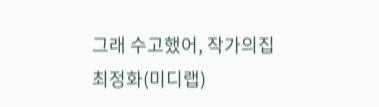그래 수고했어, 작가의집
최정화(미디랩)